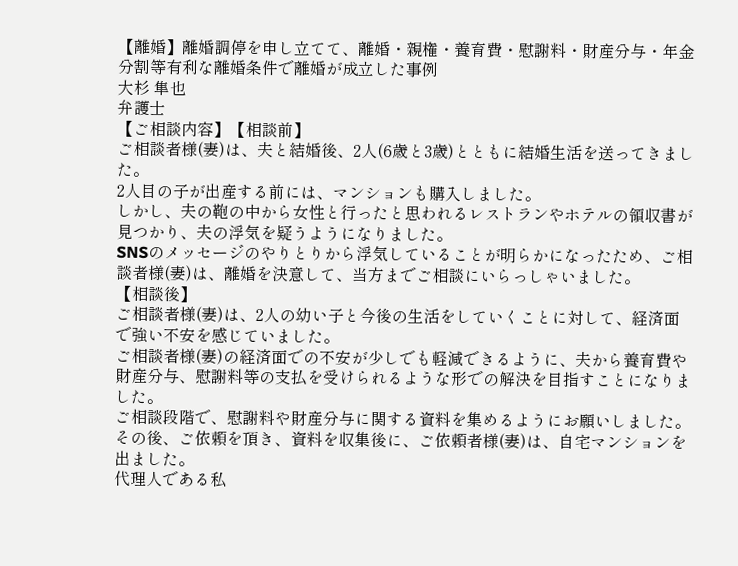【離婚】離婚調停を申し立てて、離婚・親権・養育費・慰謝料・財産分与・年金分割等有利な離婚条件で離婚が成立した事例
大杉 隼也
弁護士
【ご相談内容】【相談前】
ご相談者様(妻)は、夫と結婚後、2人(6歳と3歳)とともに結婚生活を送ってきました。
2人目の子が出産する前には、マンションも購入しました。
しかし、夫の鞄の中から女性と行ったと思われるレストランやホテルの領収書が見つかり、夫の浮気を疑うようになりました。
SNSのメッセージのやりとりから浮気していることが明らかになったため、ご相談者様(妻)は、離婚を決意して、当方までご相談にいらっしゃいました。
【相談後】
ご相談者様(妻)は、2人の幼い子と今後の生活をしていくことに対して、経済面で強い不安を感じていました。
ご相談者様(妻)の経済面での不安が少しでも軽減できるように、夫から養育費や財産分与、慰謝料等の支払を受けられるような形での解決を目指すことになりました。
ご相談段階で、慰謝料や財産分与に関する資料を集めるようにお願いしました。
その後、ご依頼を頂き、資料を収集後に、ご依頼者様(妻)は、自宅マンションを出ました。
代理人である私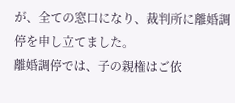が、全ての窓口になり、裁判所に離婚調停を申し立てました。
離婚調停では、子の親権はご依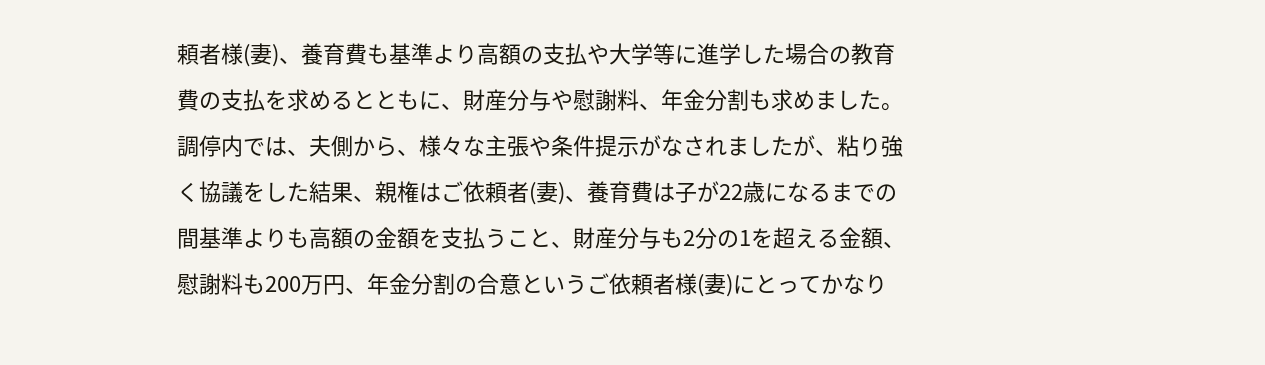頼者様(妻)、養育費も基準より高額の支払や大学等に進学した場合の教育費の支払を求めるとともに、財産分与や慰謝料、年金分割も求めました。
調停内では、夫側から、様々な主張や条件提示がなされましたが、粘り強く協議をした結果、親権はご依頼者(妻)、養育費は子が22歳になるまでの間基準よりも高額の金額を支払うこと、財産分与も2分の1を超える金額、慰謝料も200万円、年金分割の合意というご依頼者様(妻)にとってかなり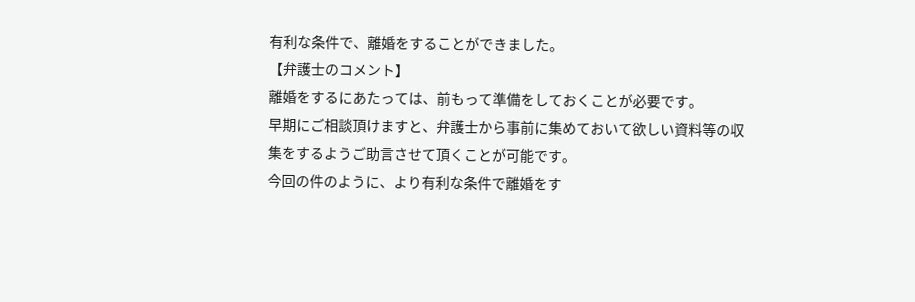有利な条件で、離婚をすることができました。
【弁護士のコメント】
離婚をするにあたっては、前もって準備をしておくことが必要です。
早期にご相談頂けますと、弁護士から事前に集めておいて欲しい資料等の収集をするようご助言させて頂くことが可能です。
今回の件のように、より有利な条件で離婚をす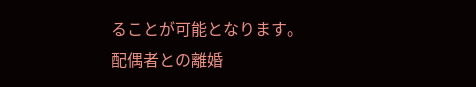ることが可能となります。
配偶者との離婚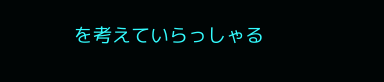を考えていらっしゃる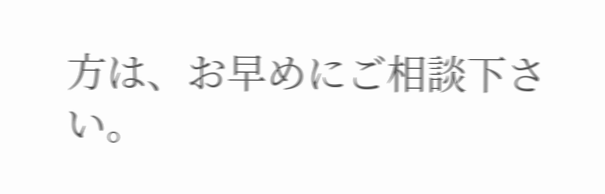方は、お早めにご相談下さい。